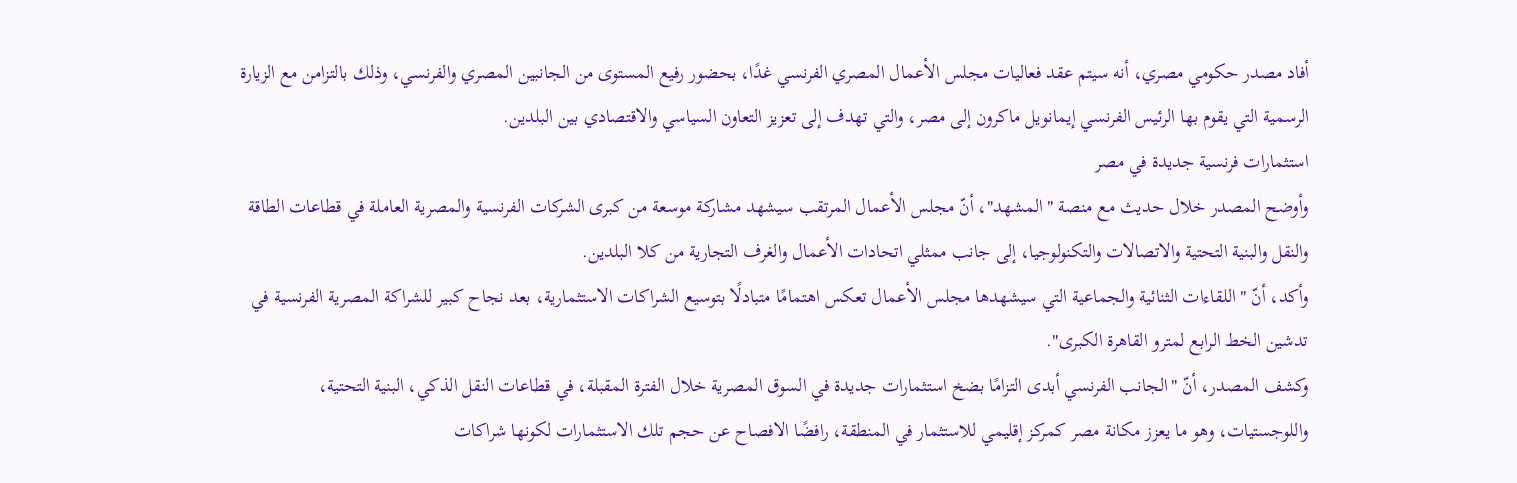أفاد مصدر حكومي مصري، أنه سيتم عقد فعاليات مجلس الأعمال المصري الفرنسي غدًا، بحضور رفيع المستوى من الجانبين المصري والفرنسي، وذلك بالتزامن مع الزيارة الرسمية التي يقوم بها الرئيس الفرنسي إيمانويل ماكرون إلى مصر، والتي تهدف إلى تعزيز التعاون السياسي والاقتصادي بين البلدين.
استثمارات فرنسية جديدة في مصر
وأوضح المصدر خلال حديث مع منصة "المشهد"، أنّ مجلس الأعمال المرتقب سيشهد مشاركة موسعة من كبرى الشركات الفرنسية والمصرية العاملة في قطاعات الطاقة والنقل والبنية التحتية والاتصالات والتكنولوجيا، إلى جانب ممثلي اتحادات الأعمال والغرف التجارية من كلا البلدين.
وأكد، أنّ "اللقاءات الثنائية والجماعية التي سيشهدها مجلس الأعمال تعكس اهتمامًا متبادلًا بتوسيع الشراكات الاستثمارية، بعد نجاح كبير للشراكة المصرية الفرنسية في تدشين الخط الرابع لمترو القاهرة الكبرى".
وكشف المصدر، أنّ "الجانب الفرنسي أبدى التزامًا بضخ استثمارات جديدة في السوق المصرية خلال الفترة المقبلة، في قطاعات النقل الذكي، البنية التحتية، واللوجستيات، وهو ما يعزز مكانة مصر كمركز إقليمي للاستثمار في المنطقة، رافضًا الافصاح عن حجم تلك الاستثمارات لكونها شراكات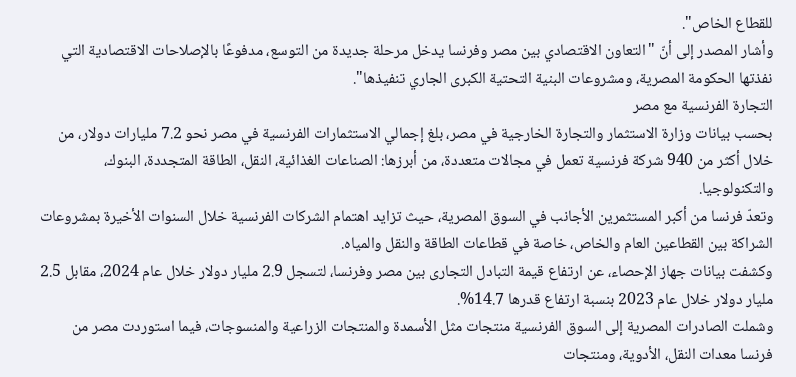للقطاع الخاص".
وأشار المصدر إلى أنّ "التعاون الاقتصادي بين مصر وفرنسا يدخل مرحلة جديدة من التوسع، مدفوعًا بالإصلاحات الاقتصادية التي نفذتها الحكومة المصرية، ومشروعات البنية التحتية الكبرى الجاري تنفيذها".
التجارة الفرنسية مع مصر
بحسب بيانات وزارة الاستثمار والتجارة الخارجية في مصر، بلغ إجمالي الاستثمارات الفرنسية في مصر نحو 7.2 مليارات دولار، من خلال أكثر من 940 شركة فرنسية تعمل في مجالات متعددة، من أبرزها: الصناعات الغذائية، النقل، الطاقة المتجددة، البنوك، والتكنولوجيا.
وتعدّ فرنسا من أكبر المستثمرين الأجانب في السوق المصرية، حيث تزايد اهتمام الشركات الفرنسية خلال السنوات الأخيرة بمشروعات الشراكة بين القطاعين العام والخاص، خاصة في قطاعات الطاقة والنقل والمياه.
وكشفت بيانات جهاز الإحصاء، عن ارتفاع قيمة التبادل التجارى بين مصر وفرنسا، لتسجل 2.9 مليار دولار خلال عام 2024، مقابل 2.5 مليار دولار خلال عام 2023 بنسبة ارتفاع قدرها 14.7%.
وشملت الصادرات المصرية إلى السوق الفرنسية منتجات مثل الأسمدة والمنتجات الزراعية والمنسوجات، فيما استوردت مصر من فرنسا معدات النقل، الأدوية، ومنتجات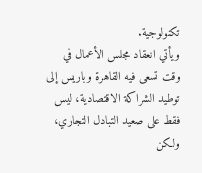تكنولوجية.
ويأتي انعقاد مجلس الأعمال في وقت تسعى فيه القاهرة وباريس إلى توطيد الشراكة الاقتصادية، ليس فقط على صعيد التبادل التجاري، ولكن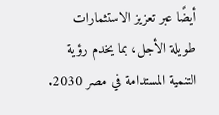أيضًا عبر تعزيز الاستثمارات طويلة الأجل، بما يخدم رؤية التنمية المستدامة في مصر 2030.